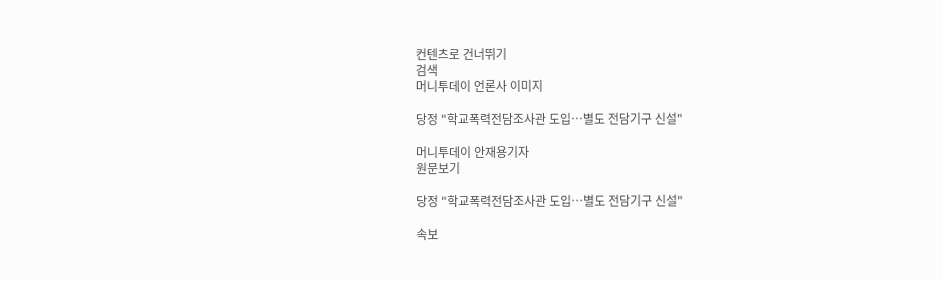컨텐츠로 건너뛰기
검색
머니투데이 언론사 이미지

당정 "학교폭력전담조사관 도입…별도 전담기구 신설"

머니투데이 안재용기자
원문보기

당정 "학교폭력전담조사관 도입…별도 전담기구 신설"

속보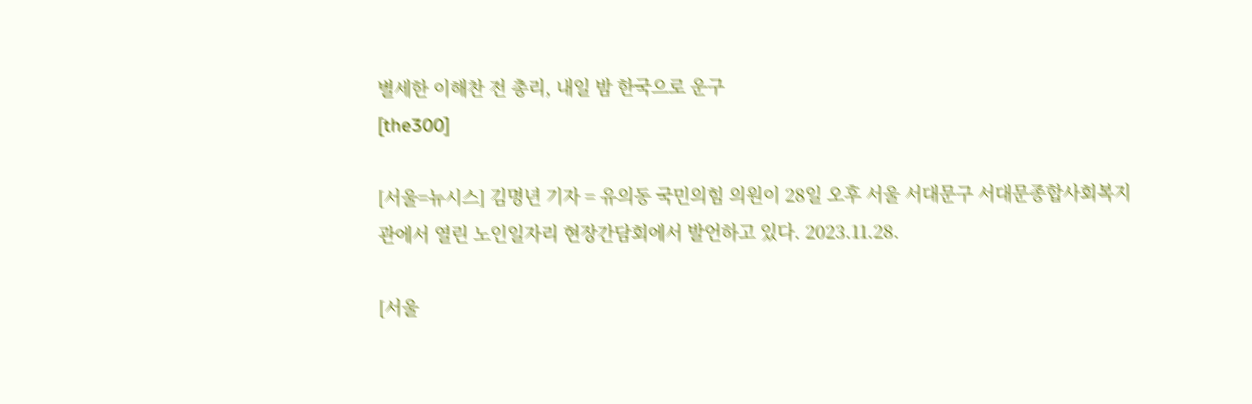별세한 이해찬 전 총리, 내일 밤 한국으로 운구
[the300]

[서울=뉴시스] 김명년 기자 = 유의동 국민의힘 의원이 28일 오후 서울 서대문구 서대문종합사회복지관에서 열린 노인일자리 현장간담회에서 발언하고 있다. 2023.11.28.

[서울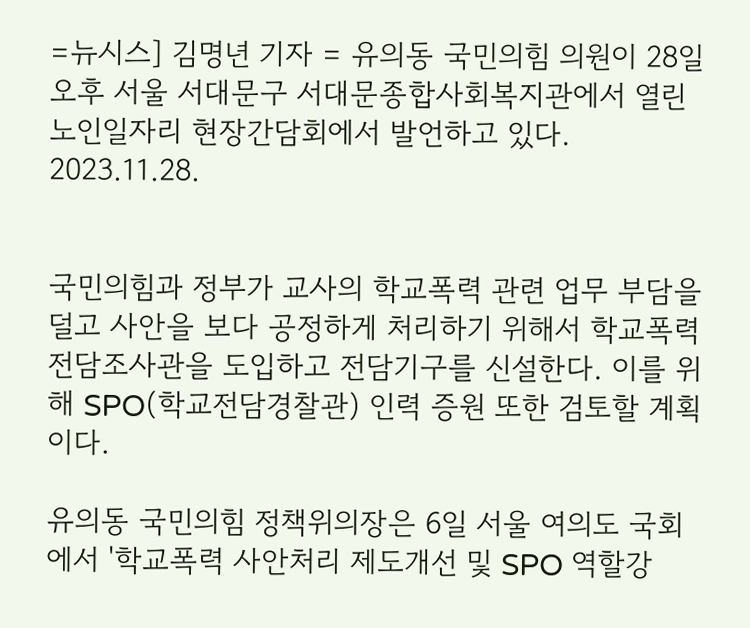=뉴시스] 김명년 기자 = 유의동 국민의힘 의원이 28일 오후 서울 서대문구 서대문종합사회복지관에서 열린 노인일자리 현장간담회에서 발언하고 있다. 2023.11.28.


국민의힘과 정부가 교사의 학교폭력 관련 업무 부담을 덜고 사안을 보다 공정하게 처리하기 위해서 학교폭력전담조사관을 도입하고 전담기구를 신설한다. 이를 위해 SPO(학교전담경찰관) 인력 증원 또한 검토할 계획이다.

유의동 국민의힘 정책위의장은 6일 서울 여의도 국회에서 '학교폭력 사안처리 제도개선 및 SPO 역할강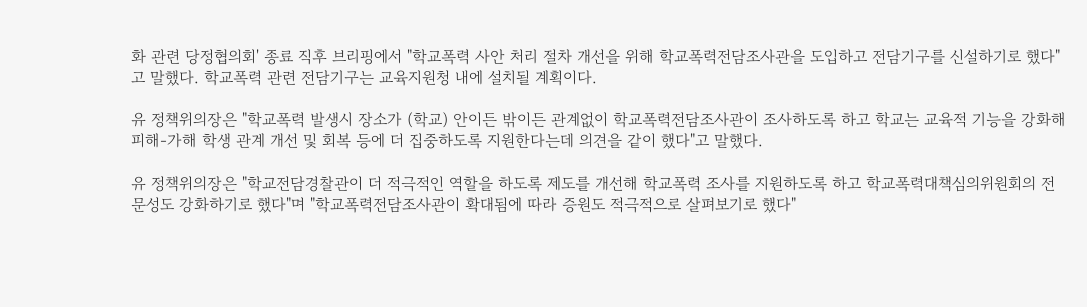화 관련 당정협의회' 종료 직후 브리핑에서 "학교폭력 사안 처리 절차 개선을 위해 학교폭력전담조사관을 도입하고 전담기구를 신설하기로 했다"고 말했다. 학교폭력 관련 전담기구는 교육지원청 내에 설치될 계획이다.

유 정책위의장은 "학교폭력 발생시 장소가 (학교) 안이든 밖이든 관계없이 학교폭력전담조사관이 조사하도록 하고 학교는 교육적 기능을 강화해 피해-가해 학생 관계 개선 및 회복 등에 더 집중하도록 지원한다는데 의견을 같이 했다"고 말했다.

유 정책위의장은 "학교전담경찰관이 더 적극적인 역할을 하도록 제도를 개선해 학교폭력 조사를 지원하도록 하고 학교폭력대책심의위원회의 전문성도 강화하기로 했다"며 "학교폭력전담조사관이 확대됨에 따라 증원도 적극적으로 살펴보기로 했다"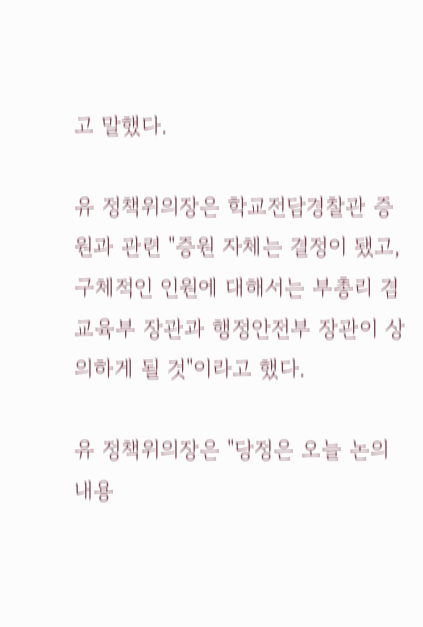고 말했다.

유 정책위의장은 학교전담경찰관 증원과 관련 "증원 자체는 결정이 됐고, 구체적인 인원에 대해서는 부총리 겸 교육부 장관과 행정안전부 장관이 상의하게 될 것"이라고 했다.

유 정책위의장은 "당정은 오늘 논의내용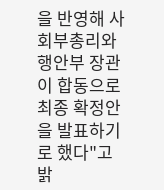을 반영해 사회부총리와 행안부 장관이 합동으로 최종 확정안을 발표하기로 했다"고 밝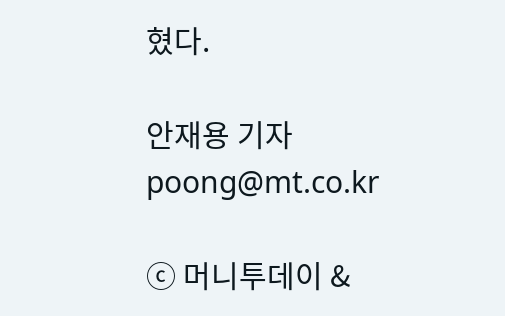혔다.

안재용 기자 poong@mt.co.kr

ⓒ 머니투데이 &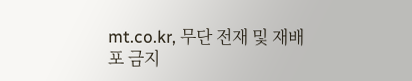mt.co.kr, 무단 전재 및 재배포 금지